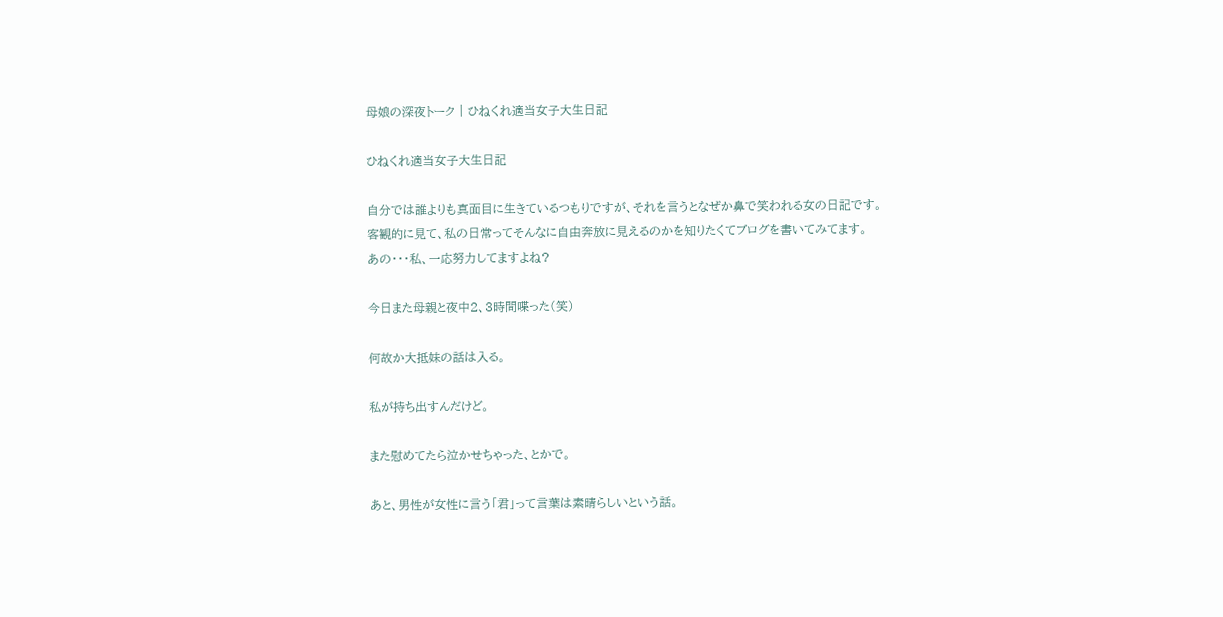母娘の深夜トーク | ひねくれ適当女子大生日記

ひねくれ適当女子大生日記

自分では誰よりも真面目に生きているつもりですが、それを言うとなぜか鼻で笑われる女の日記です。
客観的に見て、私の日常ってそんなに自由奔放に見えるのかを知りたくてブログを書いてみてます。
あの・・・私、一応努力してますよね?

今日また母親と夜中2、3時間喋った(笑)

何故か大抵妹の話は入る。

私が持ち出すんだけど。

また慰めてたら泣かせちゃった、とかで。

あと、男性が女性に言う「君」って言葉は素晴らしいという話。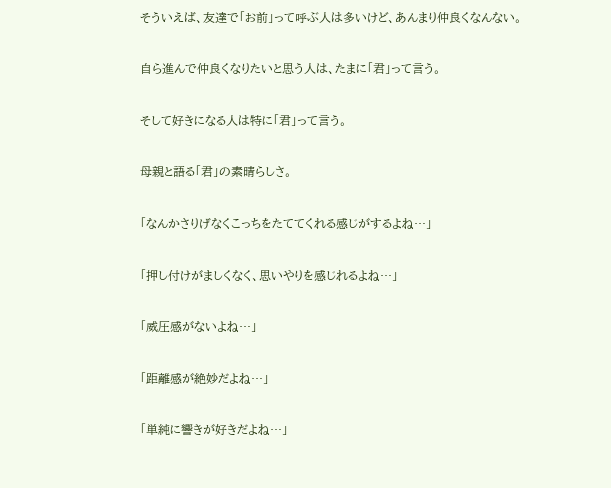そういえば、友達で「お前」って呼ぶ人は多いけど、あんまり仲良くなんない。

自ら進んで仲良くなりたいと思う人は、たまに「君」って言う。

そして好きになる人は特に「君」って言う。

母親と語る「君」の素晴らしさ。

「なんかさりげなくこっちをたててくれる感じがするよね…」

「押し付けがましくなく、思いやりを感じれるよね…」

「威圧感がないよね…」

「距離感が絶妙だよね…」

「単純に響きが好きだよね…」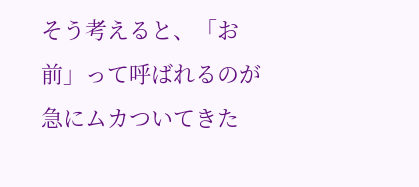そう考えると、「お前」って呼ばれるのが急にムカついてきた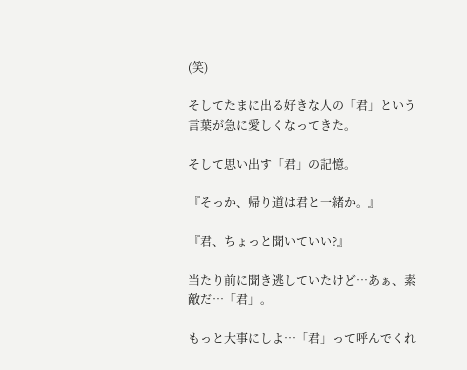(笑)

そしてたまに出る好きな人の「君」という言葉が急に愛しくなってきた。

そして思い出す「君」の記憶。

『そっか、帰り道は君と一緒か。』

『君、ちょっと聞いていい?』

当たり前に聞き逃していたけど…あぁ、素敵だ…「君」。

もっと大事にしよ…「君」って呼んでくれ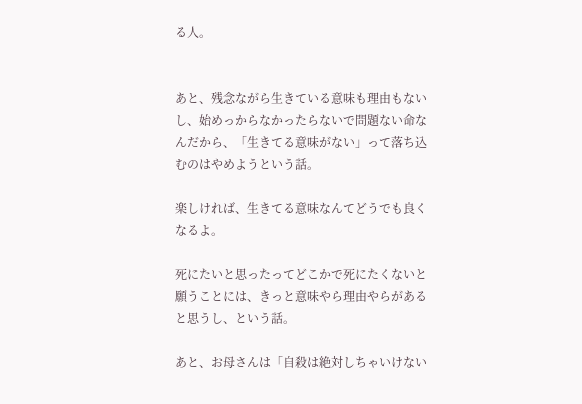る人。


あと、残念ながら生きている意味も理由もないし、始めっからなかったらないで問題ない命なんだから、「生きてる意味がない」って落ち込むのはやめようという話。

楽しければ、生きてる意味なんてどうでも良くなるよ。

死にたいと思ったってどこかで死にたくないと願うことには、きっと意味やら理由やらがあると思うし、という話。

あと、お母さんは「自殺は絶対しちゃいけない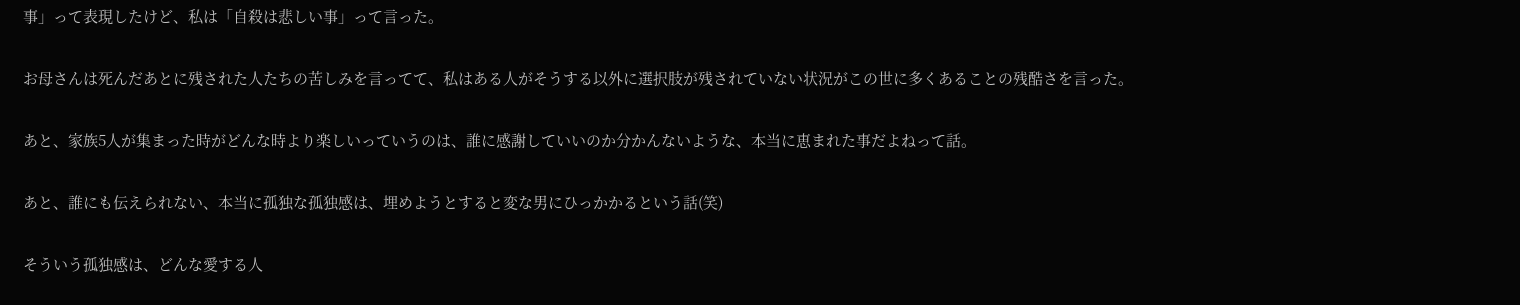事」って表現したけど、私は「自殺は悲しい事」って言った。

お母さんは死んだあとに残された人たちの苦しみを言ってて、私はある人がそうする以外に選択肢が残されていない状況がこの世に多くあることの残酷さを言った。

あと、家族5人が集まった時がどんな時より楽しいっていうのは、誰に感謝していいのか分かんないような、本当に恵まれた事だよねって話。

あと、誰にも伝えられない、本当に孤独な孤独感は、埋めようとすると変な男にひっかかるという話(笑)

そういう孤独感は、どんな愛する人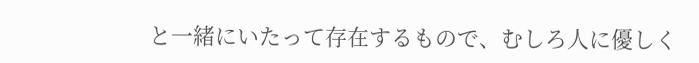と一緒にいたって存在するもので、むしろ人に優しく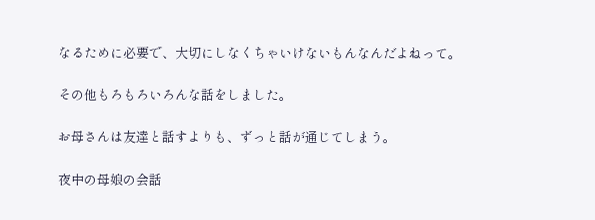なるために必要で、大切にしなくちゃいけないもんなんだよねって。

その他もろもろいろんな話をしました。

お母さんは友達と話すよりも、ずっと話が通じてしまう。

夜中の母娘の会話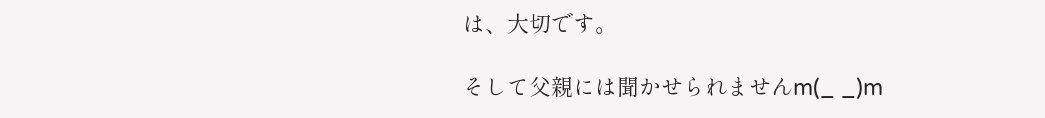は、大切です。

そして父親には聞かせられませんm(_ _)m